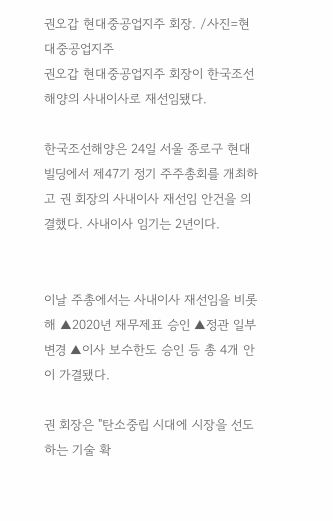권오갑 현대중공업지주 회장. /사진=현대중공업지주
권오갑 현대중공업지주 회장이 한국조선해양의 사내이사로 재선임됐다.

한국조선해양은 24일 서울 종로구 현대빌딩에서 제47기 정기 주주총회를 개최하고 권 회장의 사내이사 재선임 안건을 의결했다. 사내이사 임기는 2년이다.


이날 주총에서는 사내이사 재선임을 비롯해 ▲2020년 재무제표 승인 ▲정관 일부 변경 ▲이사 보수한도 승인 등 총 4개 안이 가결됐다.

권 회장은 "탄소중립 시대에 시장을 선도하는 기술 확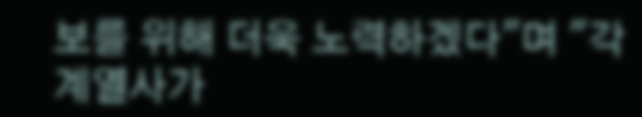보를 위해 더욱 노력하겠다"며 "각 계열사가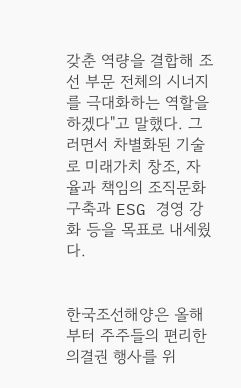갖춘 역량을 결합해 조선 부문 전체의 시너지를 극대화하는 역할을 하겠다"고 말했다. 그러면서 차별화된 기술로 미래가치 창조, 자율과 책임의 조직문화 구축과 ESG 경영 강화 등을 목표로 내세웠다.


한국조선해양은 올해부터 주주들의 편리한 의결권 행사를 위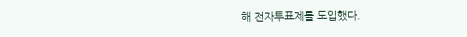해 전자투표제를 도입했다.